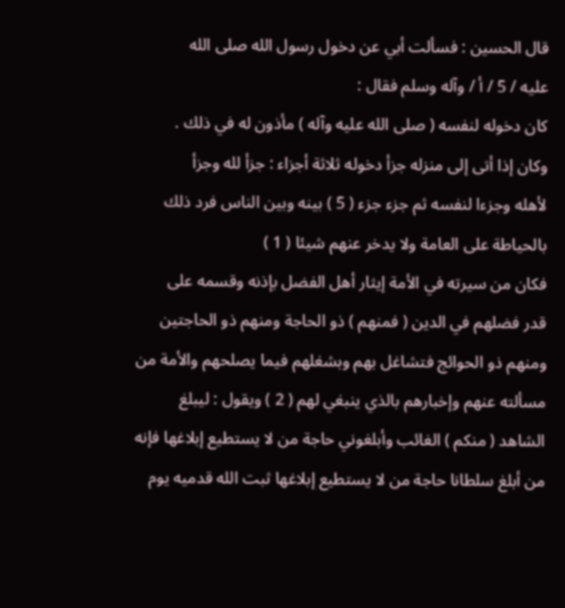قال الحسين : فسألت أبي عن دخول رسول الله صلى الله
عليه / 5 / أ / وآله وسلم فقال :
كان دخوله لنفسه ( صلى الله عليه وآله ) مأذون له في ذلك .
وكان إذا أتى إلى منزله جزأ دخوله ثلاثة أجزاء : جزأ لله وجزأ
لأهله وجزءا لنفسه ثم جزء جزء ( 5 ) بينه وبين الناس فرد ذلك
بالحياطة على العامة ولا يدخر عنهم شيئا ( 1 )
فكان من سيرته في الأمة إيثار أهل الفضل بإذنه وقسمه على
قدر فضلهم في الدين ( فمنهم ) ذو الحاجة ومنهم ذو الحاجتين
ومنهم ذو الحوائج فتشاغل بهم وبشغلهم فيما يصلحهم والأمة من
مسألته عنهم وإخبارهم بالذي ينبغي لهم ( 2 ) ويقول : ليبلغ
الشاهد ( منكم ) الغائب وأبلغوني حاجة من لا يستطيع إبلاغها فإنه
من أبلغ سلطانا حاجة من لا يستطيع إبلاغها ثبت الله قدميه يوم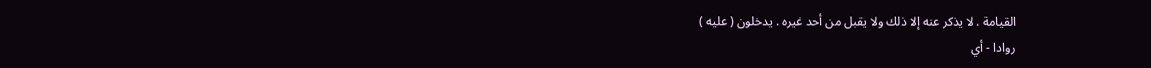القيامة . لا يذكر عنه إلا ذلك ولا يقبل من أحد غيره . يدخلون ( عليه )
روادا - أي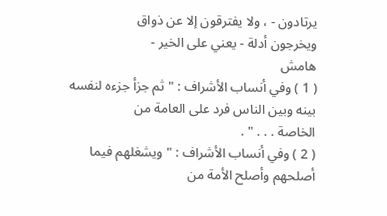يرتادون - ، ولا يفترقون إلا عن ذواق
ويخرجون أدلة - يعني على الخير -
هامش
( 1 ) وفي أنساب الأشراف : " ثم جزأ جزءه لنفسه بينه وبين الناس فرد على العامة من
الخاصة . . . " .
( 2 ) وفي أنساب الأشراف : " ويشغلهم فيما أصلحهم وأصلح الأمة من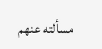مسألته عنهم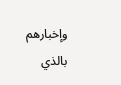وإخبارهم بالذي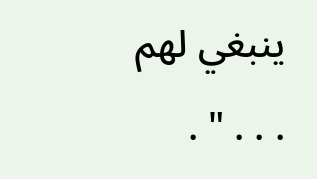ينبغي لهم . . . " .